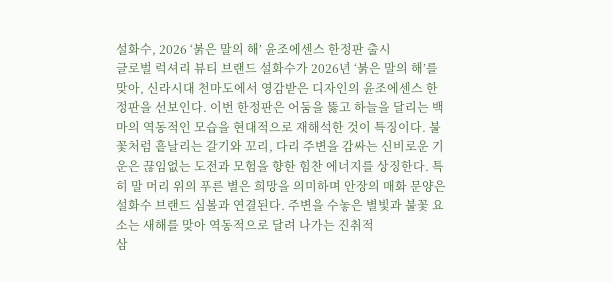설화수, 2026 ‘붉은 말의 해’ 윤조에센스 한정판 출시
글로벌 럭셔리 뷰티 브랜드 설화수가 2026년 ‘붉은 말의 해’를 맞아, 신라시대 천마도에서 영감받은 디자인의 윤조에센스 한정판을 선보인다. 이번 한정판은 어둠을 뚫고 하늘을 달리는 백마의 역동적인 모습을 현대적으로 재해석한 것이 특징이다. 불꽃처럼 흩날리는 갈기와 꼬리, 다리 주변을 감싸는 신비로운 기운은 끊임없는 도전과 모험을 향한 힘찬 에너지를 상징한다. 특히 말 머리 위의 푸른 별은 희망을 의미하며 안장의 매화 문양은 설화수 브랜드 심볼과 연결된다. 주변을 수놓은 별빛과 불꽃 요소는 새해를 맞아 역동적으로 달려 나가는 진취적
삼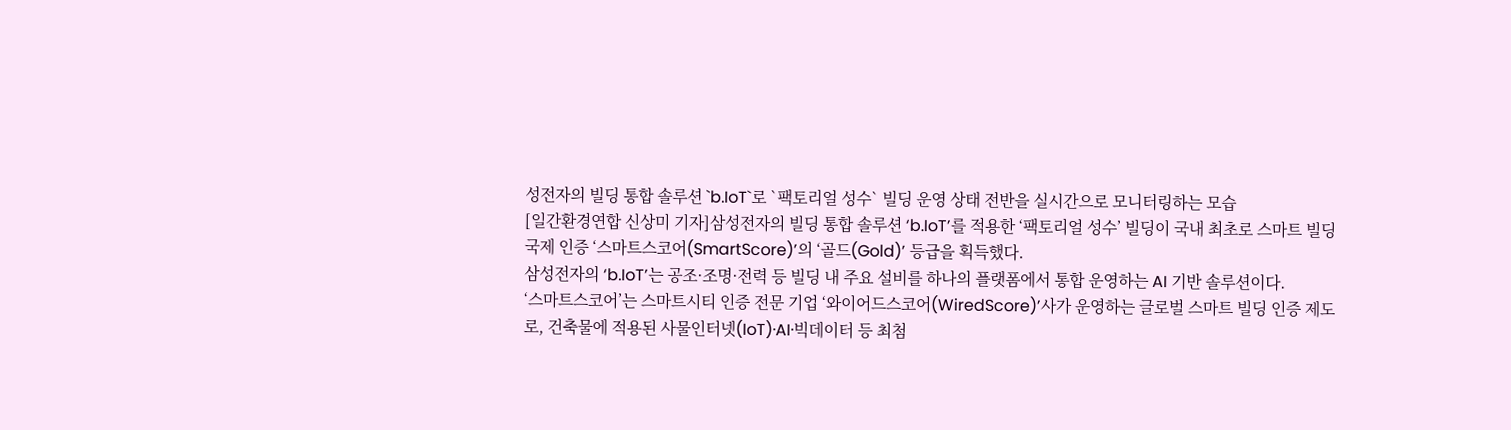성전자의 빌딩 통합 솔루션 `b.IoT`로 `팩토리얼 성수` 빌딩 운영 상태 전반을 실시간으로 모니터링하는 모습
[일간환경연합 신상미 기자]삼성전자의 빌딩 통합 솔루션 ‘b.IoT’를 적용한 ‘팩토리얼 성수’ 빌딩이 국내 최초로 스마트 빌딩 국제 인증 ‘스마트스코어(SmartScore)’의 ‘골드(Gold)’ 등급을 획득했다.
삼성전자의 ‘b.IoT’는 공조·조명·전력 등 빌딩 내 주요 설비를 하나의 플랫폼에서 통합 운영하는 AI 기반 솔루션이다.
‘스마트스코어’는 스마트시티 인증 전문 기업 ‘와이어드스코어(WiredScore)’사가 운영하는 글로벌 스마트 빌딩 인증 제도로, 건축물에 적용된 사물인터넷(IoT)·AI·빅데이터 등 최첨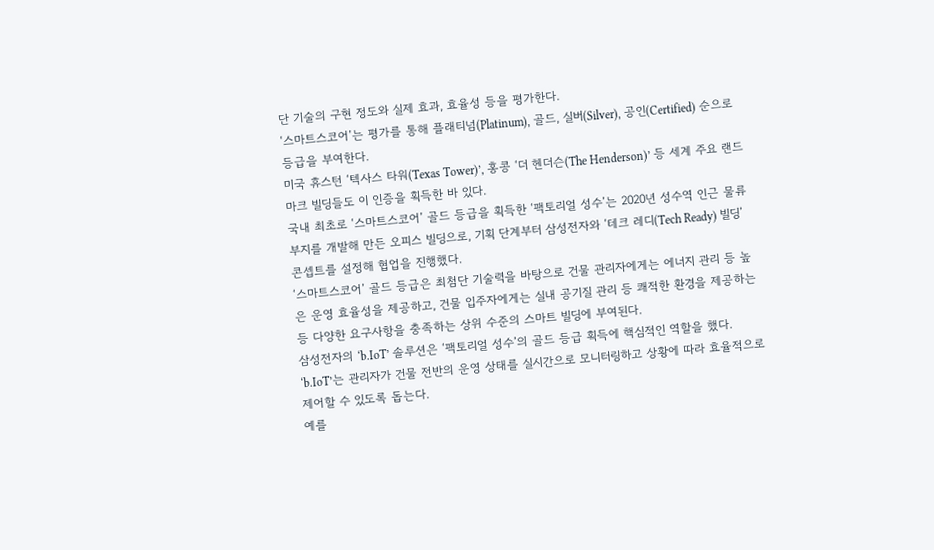단 기술의 구현 정도와 실제 효과, 효율성 등을 평가한다.
‘스마트스코어’는 평가를 통해 플래티넘(Platinum), 골드, 실버(Silver), 공인(Certified) 순으로 등급을 부여한다.
미국 휴스턴 ‘텍사스 타워(Texas Tower)’, 홍콩 ‘더 헨더슨(The Henderson)’ 등 세계 주요 랜드마크 빌딩들도 이 인증을 획득한 바 있다.
국내 최초로 ‘스마트스코어’ 골드 등급을 획득한 ‘팩토리얼 성수’는 2020년 성수역 인근 물류 부지를 개발해 만든 오피스 빌딩으로, 기획 단계부터 삼성전자와 ‘테크 레디(Tech Ready) 빌딩’ 콘셉트를 설정해 협업을 진행했다.
‘스마트스코어’ 골드 등급은 최첨단 기술력을 바탕으로 건물 관리자에게는 에너지 관리 등 높은 운영 효율성을 제공하고, 건물 입주자에게는 실내 공기질 관리 등 쾌적한 환경을 제공하는 등 다양한 요구사항을 충족하는 상위 수준의 스마트 빌딩에 부여된다.
삼성전자의 ‘b.IoT’ 솔루션은 ‘팩토리얼 성수’의 골드 등급 획득에 핵심적인 역할을 했다.
‘b.IoT’는 관리자가 건물 전반의 운영 상태를 실시간으로 모니터링하고 상황에 따라 효율적으로 제어할 수 있도록 돕는다.
예를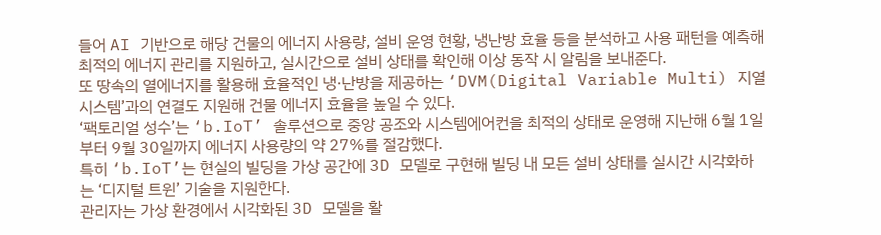들어 AI 기반으로 해당 건물의 에너지 사용량, 설비 운영 현황, 냉난방 효율 등을 분석하고 사용 패턴을 예측해 최적의 에너지 관리를 지원하고, 실시간으로 설비 상태를 확인해 이상 동작 시 알림을 보내준다.
또 땅속의 열에너지를 활용해 효율적인 냉·난방을 제공하는 ‘DVM(Digital Variable Multi) 지열 시스템’과의 연결도 지원해 건물 에너지 효율을 높일 수 있다.
‘팩토리얼 성수’는 ‘b.IoT’ 솔루션으로 중앙 공조와 시스템에어컨을 최적의 상태로 운영해 지난해 6월 1일부터 9월 30일까지 에너지 사용량의 약 27%를 절감했다.
특히 ‘b.IoT’는 현실의 빌딩을 가상 공간에 3D 모델로 구현해 빌딩 내 모든 설비 상태를 실시간 시각화하는 ‘디지털 트윈’ 기술을 지원한다.
관리자는 가상 환경에서 시각화된 3D 모델을 활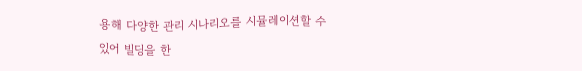용해 다양한 관리 시나리오를 시뮬레이션할 수 있어 빌딩을 한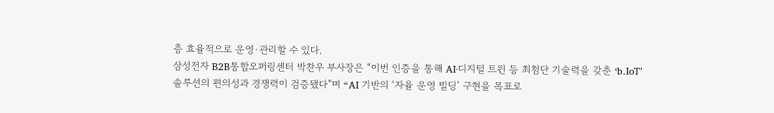층 효율적으로 운영·관리할 수 있다.
삼성전자 B2B통합오퍼링센터 박찬우 부사장은 “이번 인증을 통해 AI·디지털 트윈 등 최첨단 기술력을 갖춘 ‘b.IoT’ 솔루션의 편의성과 경쟁력이 검증됐다”며 “AI 기반의 ‘자율 운영 빌딩’ 구현을 목표로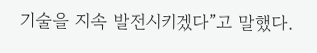기술을 지속 발전시키겠다”고 말했다.